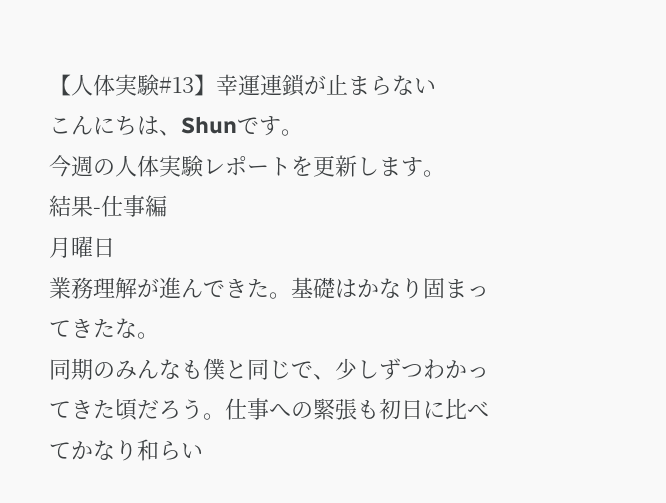【人体実験#13】幸運連鎖が止まらない
こんにちは、Shunです。
今週の人体実験レポートを更新します。
結果-仕事編
月曜日
業務理解が進んできた。基礎はかなり固まってきたな。
同期のみんなも僕と同じで、少しずつわかってきた頃だろう。仕事への緊張も初日に比べてかなり和らい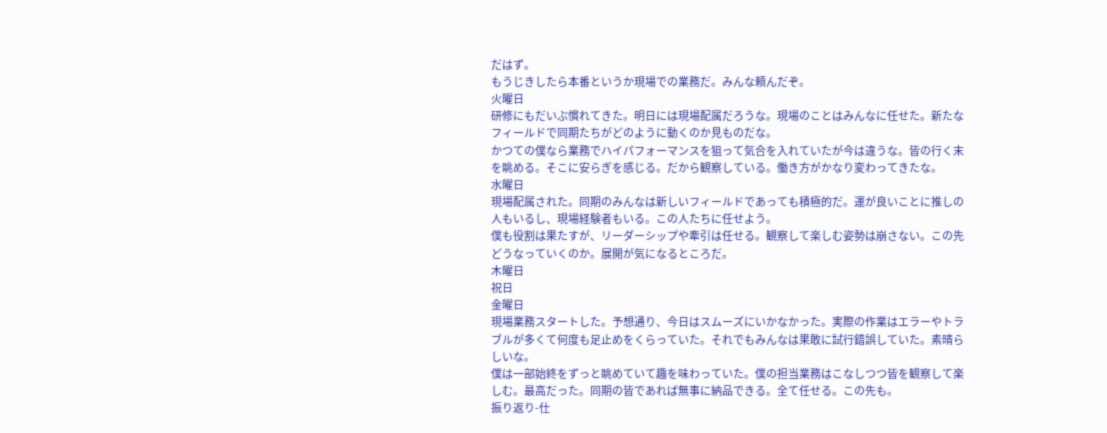だはず。
もうじきしたら本番というか現場での業務だ。みんな頼んだぞ。
火曜日
研修にもだいぶ慣れてきた。明日には現場配属だろうな。現場のことはみんなに任せた。新たなフィールドで同期たちがどのように動くのか見ものだな。
かつての僕なら業務でハイパフォーマンスを狙って気合を入れていたが今は違うな。皆の行く末を眺める。そこに安らぎを感じる。だから観察している。働き方がかなり変わってきたな。
水曜日
現場配属された。同期のみんなは新しいフィールドであっても積極的だ。運が良いことに推しの人もいるし、現場経験者もいる。この人たちに任せよう。
僕も役割は果たすが、リーダーシップや牽引は任せる。観察して楽しむ姿勢は崩さない。この先どうなっていくのか。展開が気になるところだ。
木曜日
祝日
金曜日
現場業務スタートした。予想通り、今日はスムーズにいかなかった。実際の作業はエラーやトラブルが多くて何度も足止めをくらっていた。それでもみんなは果敢に試行錯誤していた。素晴らしいな。
僕は一部始終をずっと眺めていて趣を味わっていた。僕の担当業務はこなしつつ皆を観察して楽しむ。最高だった。同期の皆であれば無事に納品できる。全て任せる。この先も。
振り返り-仕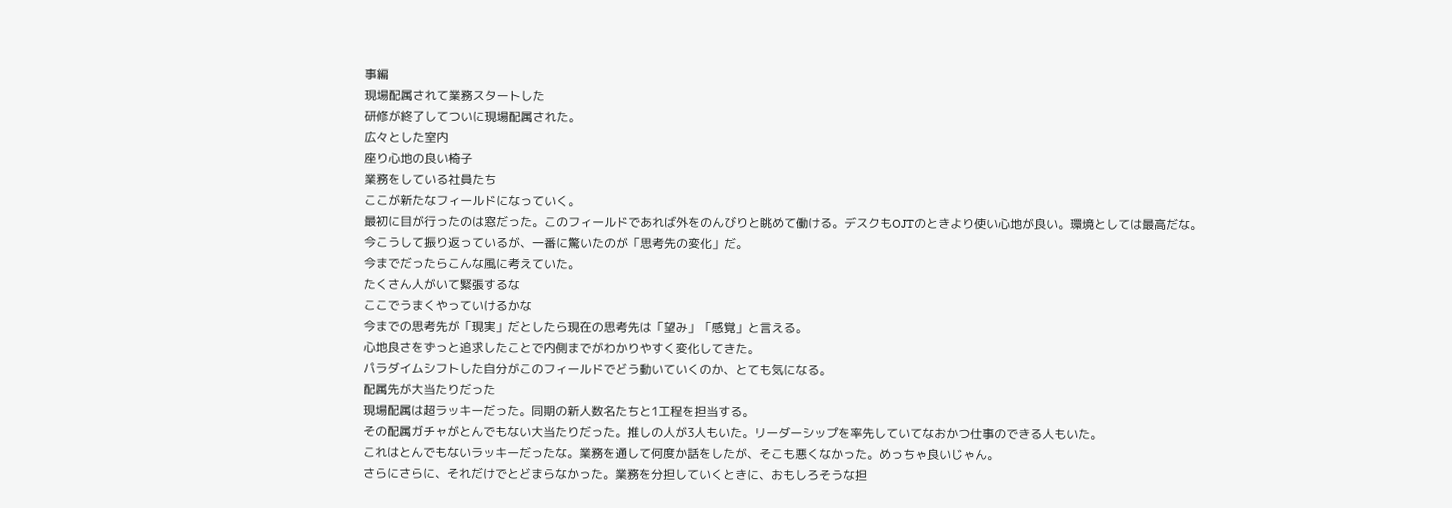事編
現場配属されて業務スタートした
研修が終了してついに現場配属された。
広々とした室内
座り心地の良い椅子
業務をしている社員たち
ここが新たなフィールドになっていく。
最初に目が行ったのは窓だった。このフィールドであれば外をのんびりと眺めて働ける。デスクもOJTのときより使い心地が良い。環境としては最高だな。
今こうして振り返っているが、一番に驚いたのが「思考先の変化」だ。
今までだったらこんな風に考えていた。
たくさん人がいて緊張するな
ここでうまくやっていけるかな
今までの思考先が「現実」だとしたら現在の思考先は「望み」「感覚」と言える。
心地良さをずっと追求したことで内側までがわかりやすく変化してきた。
パラダイムシフトした自分がこのフィールドでどう動いていくのか、とても気になる。
配属先が大当たりだった
現場配属は超ラッキーだった。同期の新人数名たちと1工程を担当する。
その配属ガチャがとんでもない大当たりだった。推しの人が3人もいた。リーダーシップを率先していてなおかつ仕事のできる人もいた。
これはとんでもないラッキーだったな。業務を通して何度か話をしたが、そこも悪くなかった。めっちゃ良いじゃん。
さらにさらに、それだけでとどまらなかった。業務を分担していくときに、おもしろそうな担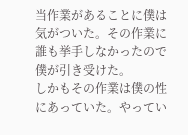当作業があることに僕は気がついた。その作業に誰も挙手しなかったので僕が引き受けた。
しかもその作業は僕の性にあっていた。やってい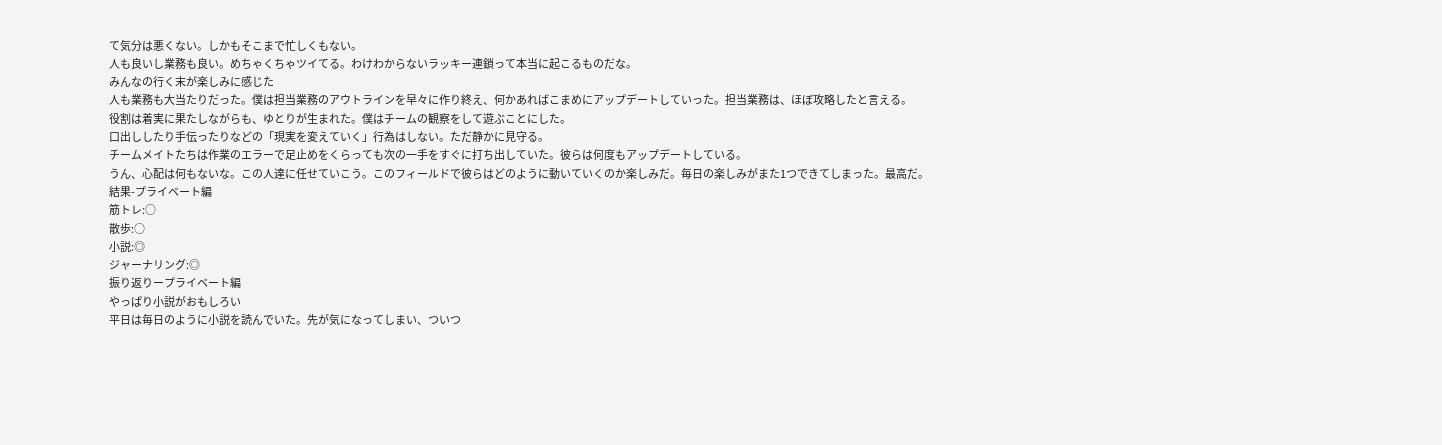て気分は悪くない。しかもそこまで忙しくもない。
人も良いし業務も良い。めちゃくちゃツイてる。わけわからないラッキー連鎖って本当に起こるものだな。
みんなの行く末が楽しみに感じた
人も業務も大当たりだった。僕は担当業務のアウトラインを早々に作り終え、何かあればこまめにアップデートしていった。担当業務は、ほぼ攻略したと言える。
役割は着実に果たしながらも、ゆとりが生まれた。僕はチームの観察をして遊ぶことにした。
口出ししたり手伝ったりなどの「現実を変えていく」行為はしない。ただ静かに見守る。
チームメイトたちは作業のエラーで足止めをくらっても次の一手をすぐに打ち出していた。彼らは何度もアップデートしている。
うん、心配は何もないな。この人達に任せていこう。このフィールドで彼らはどのように動いていくのか楽しみだ。毎日の楽しみがまた1つできてしまった。最高だ。
結果-プライベート編
筋トレ:○
散歩:○
小説:◎
ジャーナリング:◎
振り返りープライベート編
やっぱり小説がおもしろい
平日は毎日のように小説を読んでいた。先が気になってしまい、ついつ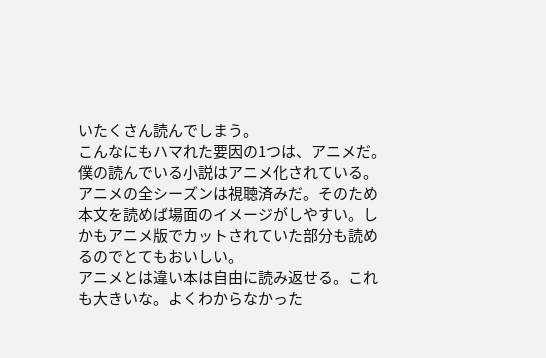いたくさん読んでしまう。
こんなにもハマれた要因の1つは、アニメだ。僕の読んでいる小説はアニメ化されている。アニメの全シーズンは視聴済みだ。そのため本文を読めば場面のイメージがしやすい。しかもアニメ版でカットされていた部分も読めるのでとてもおいしい。
アニメとは違い本は自由に読み返せる。これも大きいな。よくわからなかった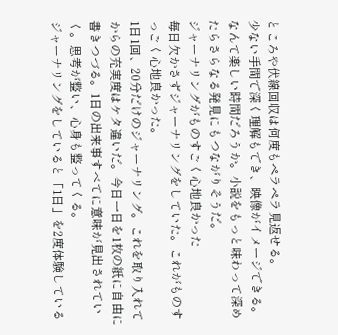ところや伏線回収は何度もペラペラ見返せる。
少ない手間で深く理解もでき、映像がイメージできる。なんて楽しい時間だろうか。小説をもっと味わって深めたらさらなる発見にもつながりそうだ。
ジャーナリングがものすごく心地良かった
毎日欠かさずジャーナリングをしていた。これがものすっごく心地良かった。
1日1回、20分だけのジャーナリング。これを取り入れてからの充実度はケタ違いだ。今日一日を1枚の紙に自由に書きつづる。1日の出来事すべてに意味が見出されていく。思考が整い、心身も整ってくる。
ジャーナリングをしていると「1日」を2度体験している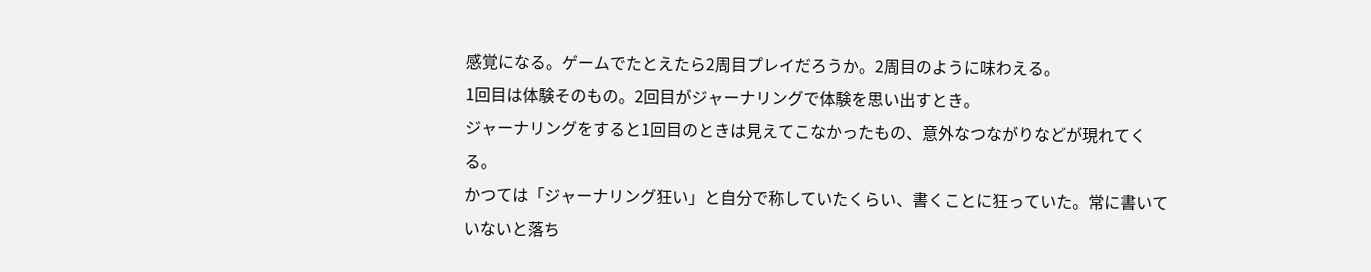感覚になる。ゲームでたとえたら2周目プレイだろうか。2周目のように味わえる。
1回目は体験そのもの。2回目がジャーナリングで体験を思い出すとき。
ジャーナリングをすると1回目のときは見えてこなかったもの、意外なつながりなどが現れてくる。
かつては「ジャーナリング狂い」と自分で称していたくらい、書くことに狂っていた。常に書いていないと落ち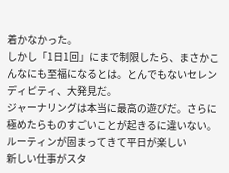着かなかった。
しかし「1日1回」にまで制限したら、まさかこんなにも至福になるとは。とんでもないセレンディピティ、大発見だ。
ジャーナリングは本当に最高の遊びだ。さらに極めたらものすごいことが起きるに違いない。
ルーティンが固まってきて平日が楽しい
新しい仕事がスタ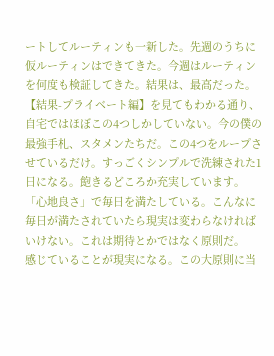ートしてルーティンも一新した。先週のうちに仮ルーティンはできてきた。今週はルーティンを何度も検証してきた。結果は、最高だった。
【結果-プライベート編】を見てもわかる通り、自宅ではほぼこの4つしかしていない。今の僕の最強手札、スタメンたちだ。この4つをループさせているだけ。すっごくシンプルで洗練された1日になる。飽きるどころか充実しています。
「心地良さ」で毎日を満たしている。こんなに毎日が満たされていたら現実は変わらなければいけない。これは期待とかではなく原則だ。
感じていることが現実になる。この大原則に当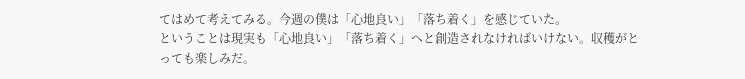てはめて考えてみる。今週の僕は「心地良い」「落ち着く」を感じていた。
ということは現実も「心地良い」「落ち着く」へと創造されなければいけない。収穫がとっても楽しみだ。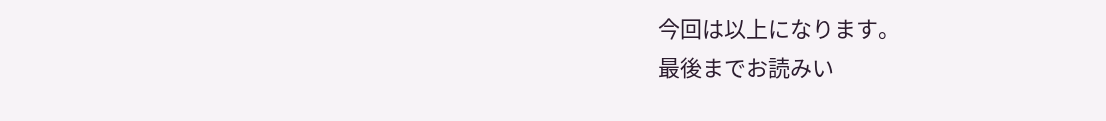今回は以上になります。
最後までお読みい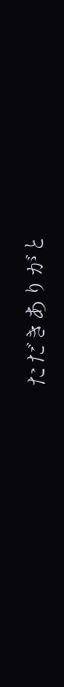ただきありがと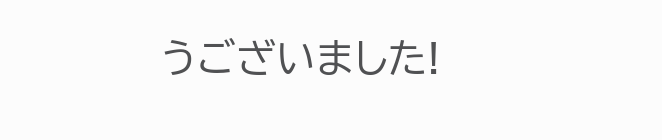うございました!